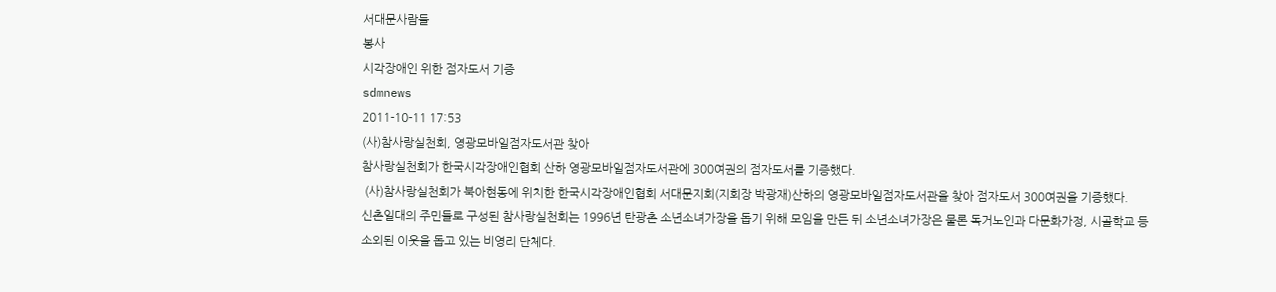서대문사람들
봉사
시각장애인 위한 점자도서 기증
sdmnews
2011-10-11 17:53
(사)참사랑실천회, 영광모바일점자도서관 찾아
참사랑실천회가 한국시각장애인협회 산하 영광모바일점자도서관에 300여권의 점자도서를 기증했다.
 (사)참사랑실천회가 북아현동에 위치한 한국시각장애인협회 서대문지회(지회장 박광재)산하의 영광모바일점자도서관을 찾아 점자도서 300여권을 기증했다.
신촌일대의 주민들로 구성된 참사랑실천회는 1996년 탄광촌 소년소녀가장을 돕기 위해 모임을 만든 뒤 소년소녀가장은 물론 독거노인과 다문화가정, 시골학교 등 소외된 이웃을 돕고 있는 비영리 단체다.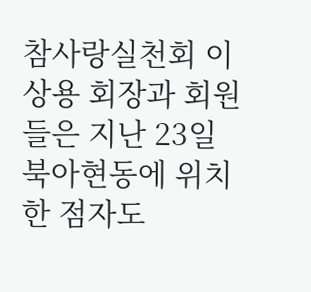참사랑실천회 이상용 회장과 회원들은 지난 23일 북아현동에 위치한 점자도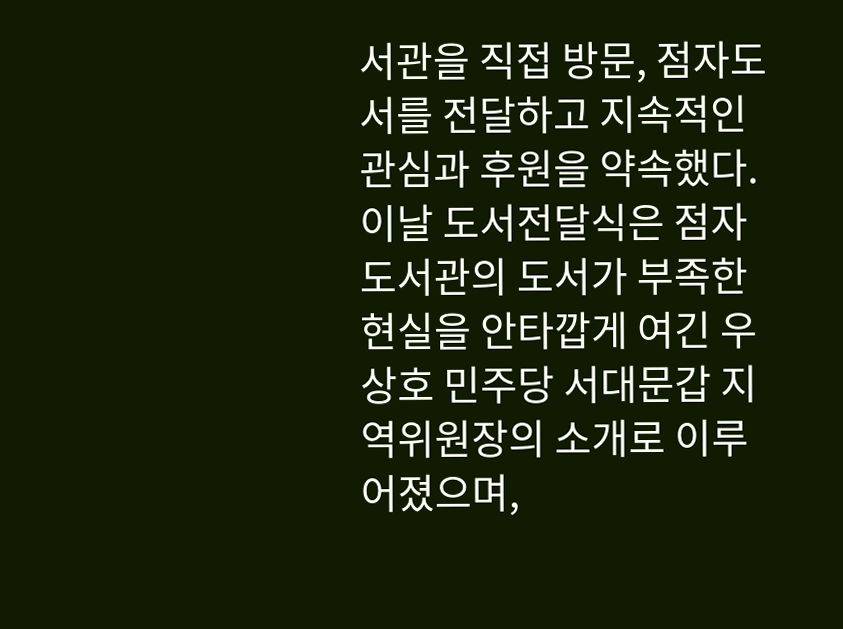서관을 직접 방문, 점자도서를 전달하고 지속적인 관심과 후원을 약속했다. 이날 도서전달식은 점자도서관의 도서가 부족한 현실을 안타깝게 여긴 우상호 민주당 서대문갑 지역위원장의 소개로 이루어졌으며,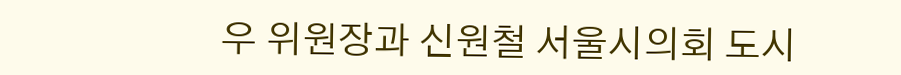우 위원장과 신원철 서울시의회 도시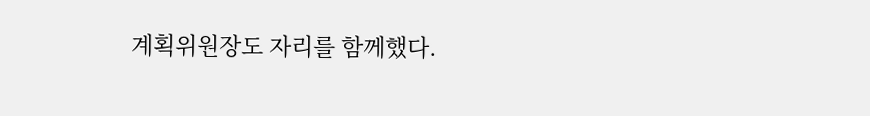계획위원장도 자리를 함께했다.